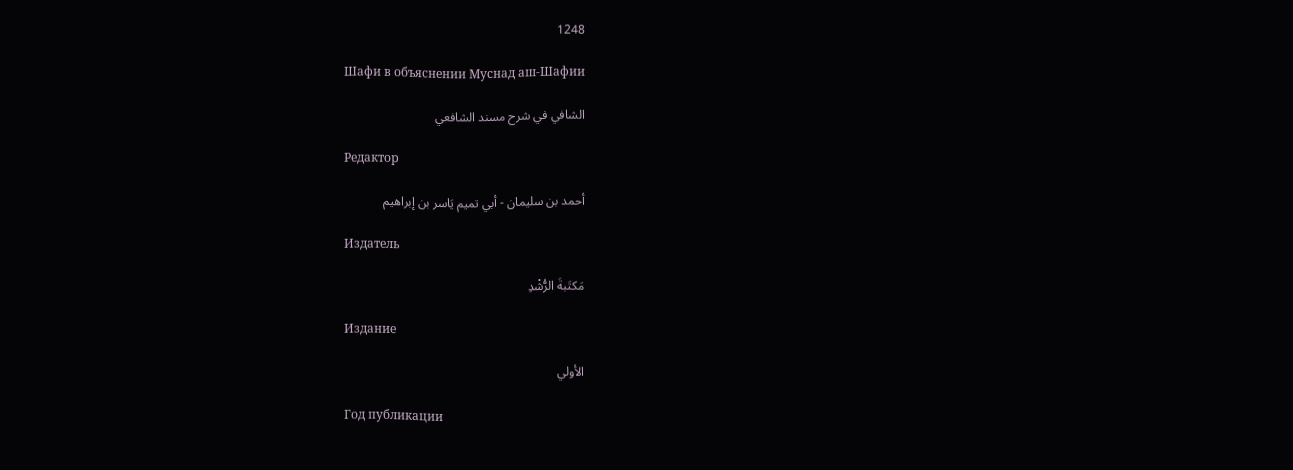1248

Шафи в объяснении Муснад аш-Шафии

الشافي في شرح مسند الشافعي

Редактор

أحمد بن سليمان - أبي تميم يَاسر بن إبراهيم

Издатель

مَكتَبةَ الرُّشْدِ

Издание

الأولي

Год публикации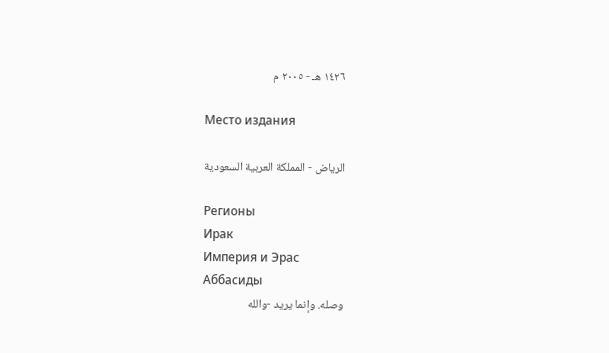١٤٢٦ هـ - ٢٠٠٥ م

Место издания

الرياض - المملكة العربية السعودية

Регионы
Ирак
Империя и Эрас
Аббасиды
وصله. وإنما يريد -والله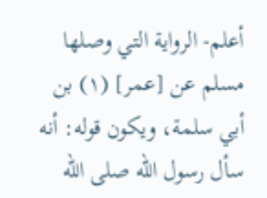أعلم- الرواية التي وصلها مسلم عن [عمر] (١) بن أبي سلمة، ويكون قوله: أنه سأل رسول الله صلى الله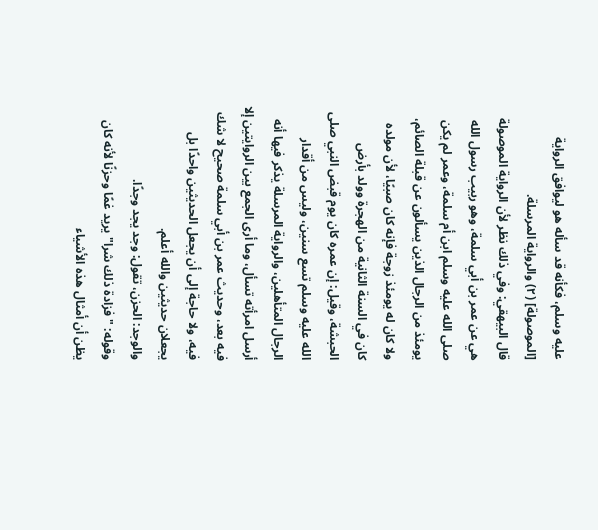عليه وسلم، فكأنه قد سأله هو ليوافق الرواية [الموصولة] (٢) والرواية المرسلة.
قال البيهقي: وفي ذلك نظر لأن الرواية الموصولة هي عن عمر بن أبي سلمة، وهو ربيب رسول الله صلى الله عليه وسلم ابن أم سلمة، وعمر لم يكن يومئذ من الرجال الذين يسألون عن قبلة الصائم، ولا كان له يومئذ زوجة فإنه كان صبيًا، لأن مولده كان في السنة الثانية من الهجرة وولد بأرض الحبشة، وقيل: إن عمره كان يوم قبض النبي صلى الله عليه وسلم تسع سنين، وليس من أقدار الرجال المتأهلين، والرواية المرسلة يذكر فيها أنه أرسل امرأته تسأل، وما أرى الجمع بين الروايتين إلا فيه بعد، وحديث عمر بن أبي سلمة صحيح لا شك فيه، ولا حاجة إلى أن يجعل الحديثين واحدًا بل يجعلان حديثين والله أعلم.
والوجد: الحزن، تقول: وجد يجد وجدًا.
وقوله: "فزادة ذلك شرا" يريد غمًا وحزنًا لأنه كان يظن أن أمثال هذه الأشياء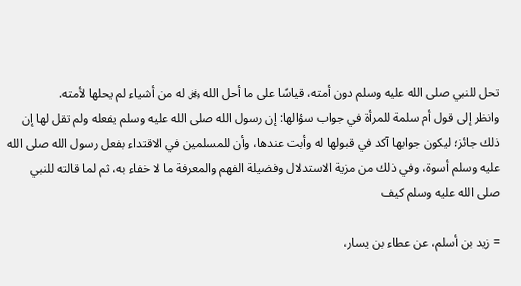تحل للنبي صلى الله عليه وسلم دون أمته، قياسًا على ما أحل الله ﷿ له من أشياء لم يحلها لأمته.
وانظر إلى قول أم سلمة للمرأة في جواب سؤالها: إن رسول الله صلى الله عليه وسلم يفعله ولم تقل لها إن ذلك جائز؛ ليكون جوابها آكد في قبولها له وأبت عندها، وأن للمسلمين في الاقتداء بفعل رسول الله صلى الله عليه وسلم أسوة، وفي ذلك من مزية الاستدلال وفضيلة الفهم والمعرفة ما لا خفاء به، ثم لما قالته للنبي صلى الله عليه وسلم كيف

= زيد بن أسلم، عن عطاء بن يسار،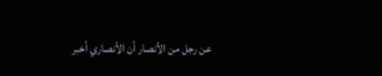عن رجل من الأنصار أن الأنصاري أخبر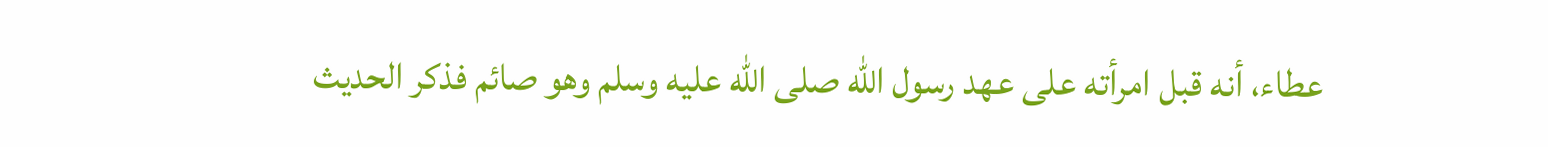عطاء، أنه قبل امرأته على عهد رسول الله صلى الله عليه وسلم وهو صائم فذكر الحديث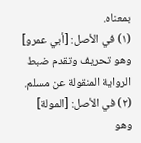بمعناه.
(١) في الأصل: [أبي عمرو] وهو تحريف وتقدم ضبط الرواية المنقولة عن مسلم.
(٢) في الأصل: [المولة] وهو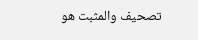تصحيف والمثبت هو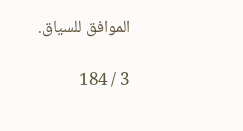الموافق للسياق.

3 / 184